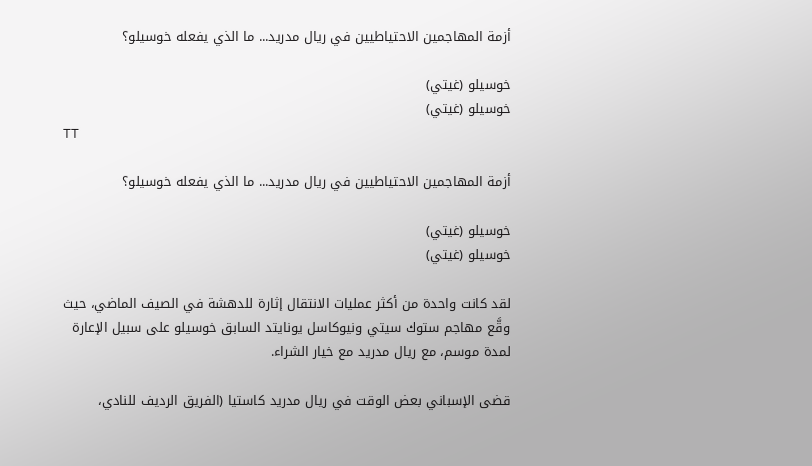أزمة المهاجمين الاحتياطيين في ريال مدريد... ما الذي يفعله خوسيلو؟

خوسيلو (غيتي)
خوسيلو (غيتي)
TT

أزمة المهاجمين الاحتياطيين في ريال مدريد... ما الذي يفعله خوسيلو؟

خوسيلو (غيتي)
خوسيلو (غيتي)

لقد كانت واحدة من أكثر عمليات الانتقال إثارة للدهشة في الصيف الماضي، حيث وقَّع مهاجم ستوك سيتي ونيوكاسل يونايتد السابق خوسيلو على سبيل الإعارة لمدة موسم، مع ريال مدريد مع خيار الشراء.

قضى الإسباني بعض الوقت في ريال مدريد كاستيا (الفريق الرديف للنادي،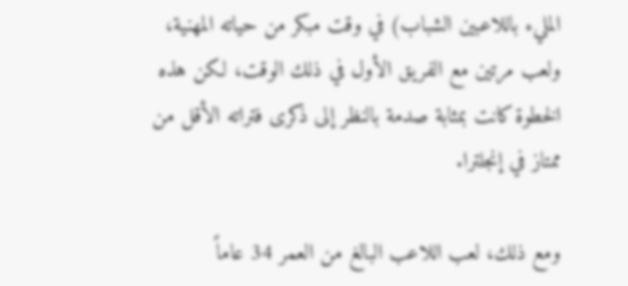المليء باللاعبين الشباب) في وقت مبكر من حياته المهنية، ولعب مرتين مع الفريق الأول في ذلك الوقت، لكن هذه الخطوة كانت بمثابة صدمة بالنظر إلى ذكرى فتراته الأقل من ممتاز في إنجلترا.

ومع ذلك، لعب اللاعب البالغ من العمر 34 عاماً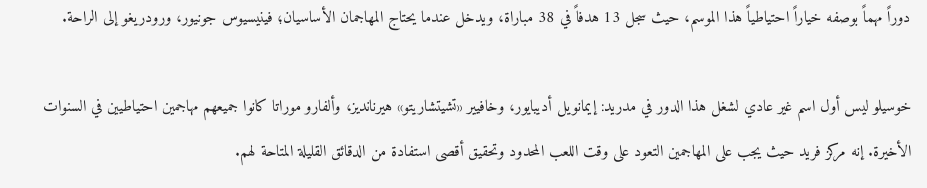دوراً مهماً بوصفه خياراً احتياطياً هذا الموسم، حيث سجل 13 هدفاً في 38 مباراة، ويدخل عندما يحتاج المهاجمان الأساسيان؛ فينيسيوس جونيور، ورودريغو إلى الراحة.

خوسيلو ليس أول اسم غير عادي لشغل هذا الدور في مدريد: إيمانويل أديبايور، وخافيير «تشيتشاريتو» هيرنانديز، وألفارو موراتا كانوا جميعهم مهاجمين احتياطيين في السنوات الأخيرة. إنه مركز فريد حيث يجب على المهاجمين التعود على وقت اللعب المحدود وتحقيق أقصى استفادة من الدقائق القليلة المتاحة لهم.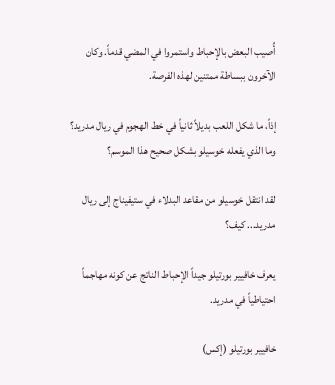أُصيب البعض بالإحباط واستمروا في المضي قدماً. وكان الآخرون ببساطة ممتنين لهذه الفرصة.

إذاً، ما شكل اللعب بديلاً ثانياً في خط الهجوم في ريال مدريد؟ وما الذي يفعله خوسيلو بشكل صحيح هذا الموسم؟

لقد انتقل خوسيلو من مقاعد البدلاء في ستيفيناج إلى ريال مدريد... كيف؟

يعرف خافيير بورتيلو جيداً الإحباط الناتج عن كونه مهاجماً احتياطياً في مدريد.

خافيير بورتيلو (إكس)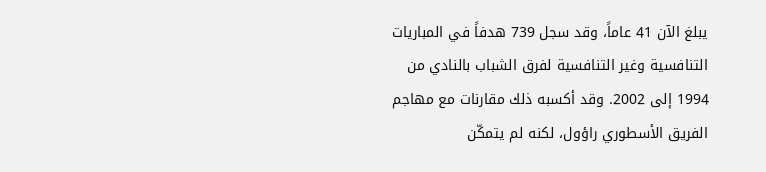يبلغ الآن 41 عاماً، وقد سجل 739 هدفاً في المباريات التنافسية وغير التنافسية لفرق الشباب بالنادي من 1994 إلى 2002. وقد أكسبه ذلك مقارنات مع مهاجم الفريق الأسطوري راؤول، لكنه لم يتمكّن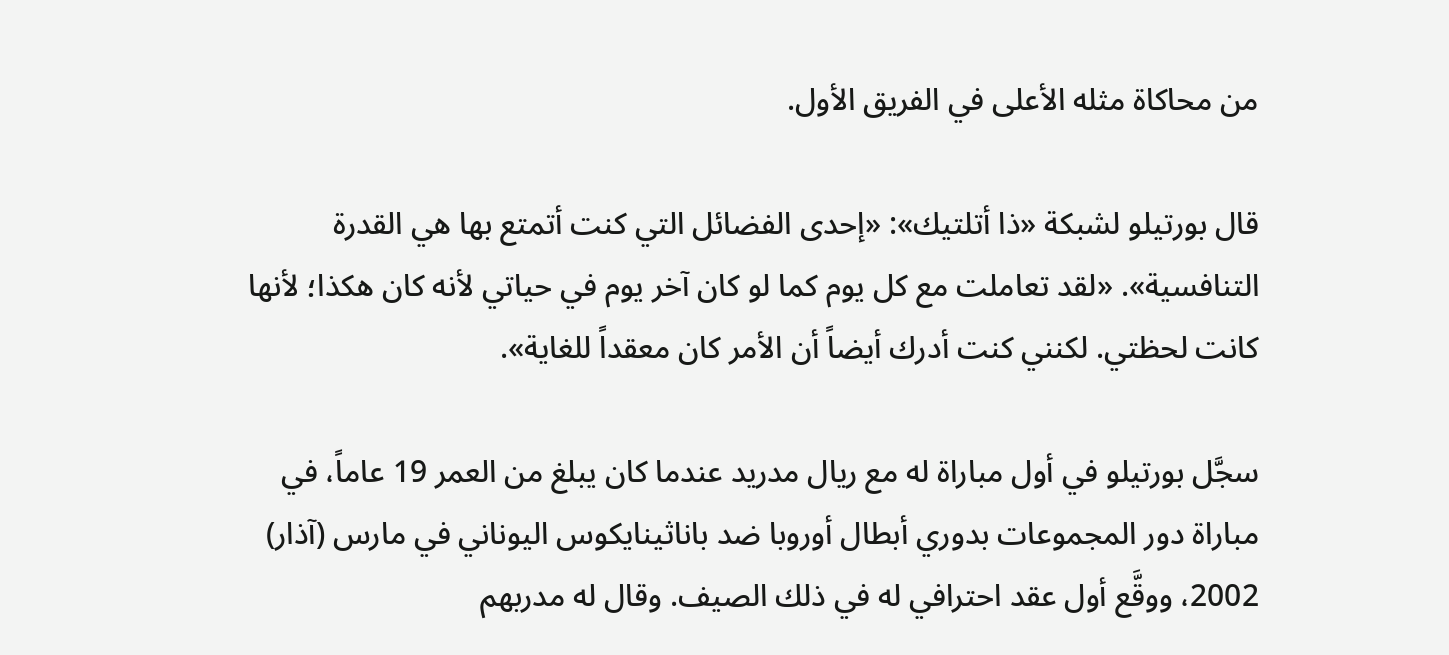من محاكاة مثله الأعلى في الفريق الأول.

قال بورتيلو لشبكة «ذا أتلتيك»: «إحدى الفضائل التي كنت أتمتع بها هي القدرة التنافسية». «لقد تعاملت مع كل يوم كما لو كان آخر يوم في حياتي لأنه كان هكذا؛ لأنها كانت لحظتي. لكنني كنت أدرك أيضاً أن الأمر كان معقداً للغاية».

سجَّل بورتيلو في أول مباراة له مع ريال مدريد عندما كان يبلغ من العمر 19 عاماً، في مباراة دور المجموعات بدوري أبطال أوروبا ضد باناثينايكوس اليوناني في مارس (آذار) 2002، ووقَّع أول عقد احترافي له في ذلك الصيف. وقال له مدربهم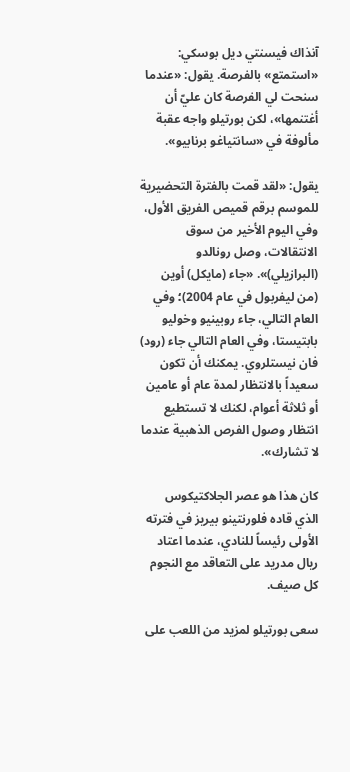آنذاك فيسنتي ديل بوسكي: «استمتع» بالفرصة. يقول: «عندما سنحت لي الفرصة كان عليّ أن أغتنمها»، لكن بورتيلو واجه عقبة مألوفة في «سانتياغو برنابيو».

يقول: «لقد قمت بالفترة التحضيرية للموسم برقم قميص الفريق الأول، وفي اليوم الأخير من سوق الانتقالات، وصل رونالدو (البرازيلي)». «جاء (مايكل) أوين (من ليفربول في عام 2004)؛ وفي العام التالي، جاء روبينيو وخوليو بابتيستا، وفي العام التالي جاء (رود) فان نيستلروي. يمكنك أن تكون سعيداً بالانتظار لمدة عام أو عامين أو ثلاثة أعوام، لكنك لا تستطيع انتظار وصول الفرص الذهبية عندما لا تشارك».

كان هذا هو عصر الجلاكتيكوس الذي قاده فلورنتينو بيريز في فترته الأولى رئيساً للنادي، عندما اعتاد ريال مدريد على التعاقد مع النجوم كل صيف.

سعى بورتيلو لمزيد من اللعب على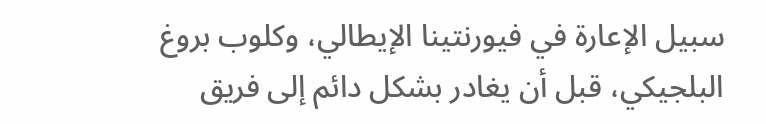سبيل الإعارة في فيورنتينا الإيطالي، وكلوب بروغ البلجيكي، قبل أن يغادر بشكل دائم إلى فريق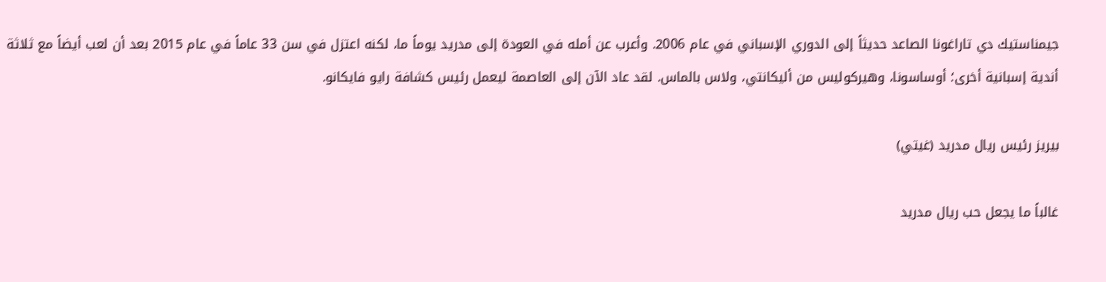جيمناستيك دي تاراغونا الصاعد حديثاً إلى الدوري الإسباني في عام 2006. وأعرب عن أمله في العودة إلى مدريد يوماً ما، لكنه اعتزل في سن 33 عاماً في عام 2015 بعد أن لعب أيضاً مع ثلاثة أندية إسبانية أخرى؛ أوساسونا، وهيركوليس من أليكانتي، ولاس بالماس. لقد عاد الآن إلى العاصمة ليعمل رئيس كشافة رايو فايكانو.

بيريز رئيس ريال مدريد (غيتي)

غالباً ما يجعل حب ريال مدريد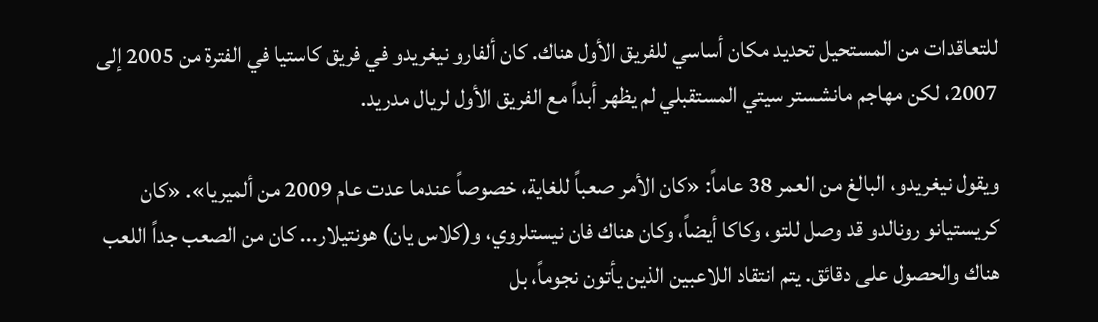للتعاقدات من المستحيل تحديد مكان أساسي للفريق الأول هناك. كان ألفارو نيغريدو في فريق كاستيا في الفترة من 2005 إلى 2007، لكن مهاجم مانشستر سيتي المستقبلي لم يظهر أبداً مع الفريق الأول لريال مدريد.

ويقول نيغريدو، البالغ من العمر 38 عاماً: «كان الأمر صعباً للغاية، خصوصاً عندما عدت عام 2009 من ألميريا». «كان كريستيانو رونالدو قد وصل للتو، وكاكا أيضاً، وكان هناك فان نيستلروي، و(كلاس يان) هونتيلار... كان من الصعب جداً اللعب هناك والحصول على دقائق. يتم انتقاد اللاعبين الذين يأتون نجوماً، بل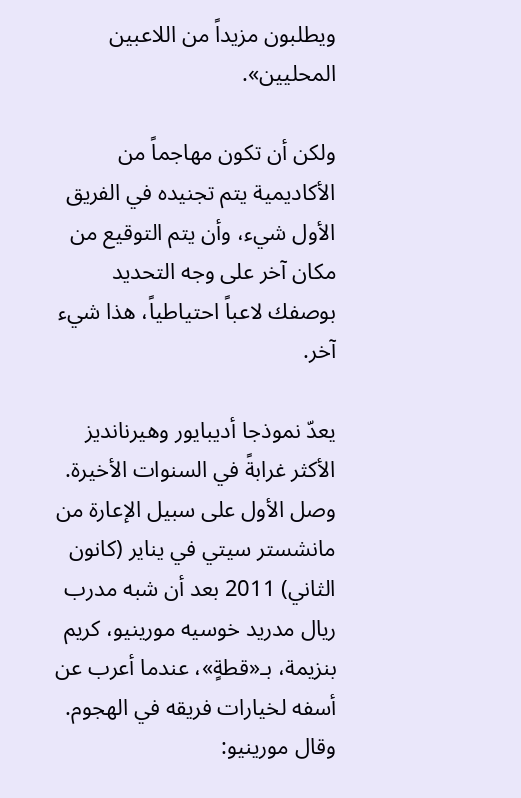ويطلبون مزيداً من اللاعبين المحليين».

ولكن أن تكون مهاجماً من الأكاديمية يتم تجنيده في الفريق الأول شيء، وأن يتم التوقيع من مكان آخر على وجه التحديد بوصفك لاعباً احتياطياً، هذا شيء آخر.

يعدّ نموذجا أديبايور وهيرنانديز الأكثر غرابةً في السنوات الأخيرة. وصل الأول على سبيل الإعارة من مانشستر سيتي في يناير (كانون الثاني) 2011 بعد أن شبه مدرب ريال مدريد خوسيه مورينيو، كريم بنزيمة، بـ«قطةٍ»، عندما أعرب عن أسفه لخيارات فريقه في الهجوم. وقال مورينيو: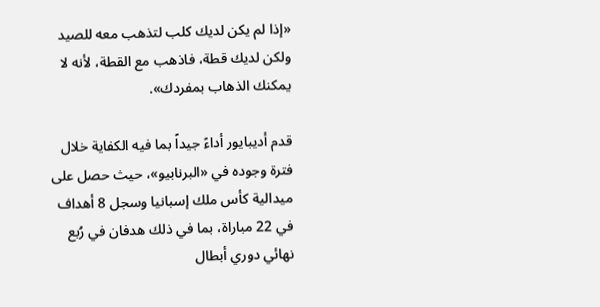«إذا لم يكن لديك كلب لتذهب معه للصيد ولكن لديك قطة، فاذهب مع القطة، لأنه لا يمكنك الذهاب بمفردك».

قدم أديبايور أداءً جيداً بما فيه الكفاية خلال فترة وجوده في «البرنابيو»، حيث حصل على ميدالية كأس ملك إسبانيا وسجل 8 أهداف في 22 مباراة، بما في ذلك هدفان في رُبع نهائي دوري أبطال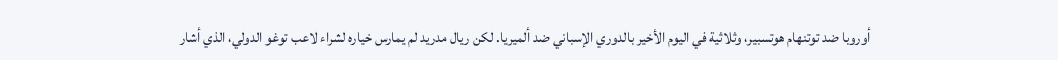أوروبا ضد توتنهام هوتسبير، وثلاثية في اليوم الأخير بالدوري الإسباني ضد ألميريا. لكن ريال مدريد لم يمارس خياره لشراء لاعب توغو الدولي، الذي أشار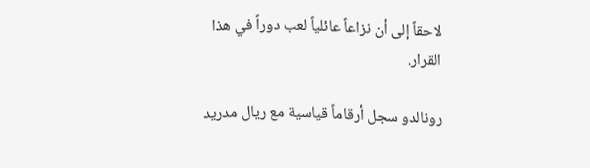لاحقاً إلى أن نزاعاً عائلياً لعب دوراً في هذا القرار.

رونالدو سجل أرقاماً قياسية مع ريال مدريد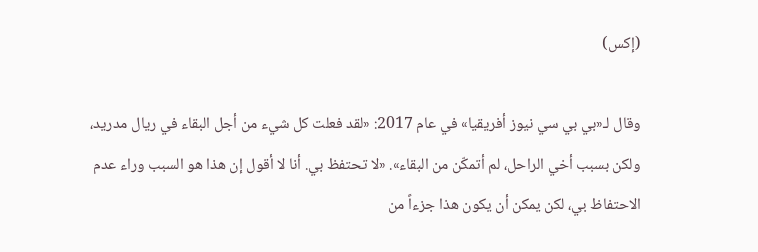(إكس)

وقال لـ«بي بي سي نيوز أفريقيا» في عام 2017: «لقد فعلت كل شيء من أجل البقاء في ريال مدريد، ولكن بسبب أخي الراحل، لم أتمكّن من البقاء». «لا تحتفظ بي. أنا لا أقول إن هذا هو السبب وراء عدم الاحتفاظ بي، لكن يمكن أن يكون هذا جزءاً من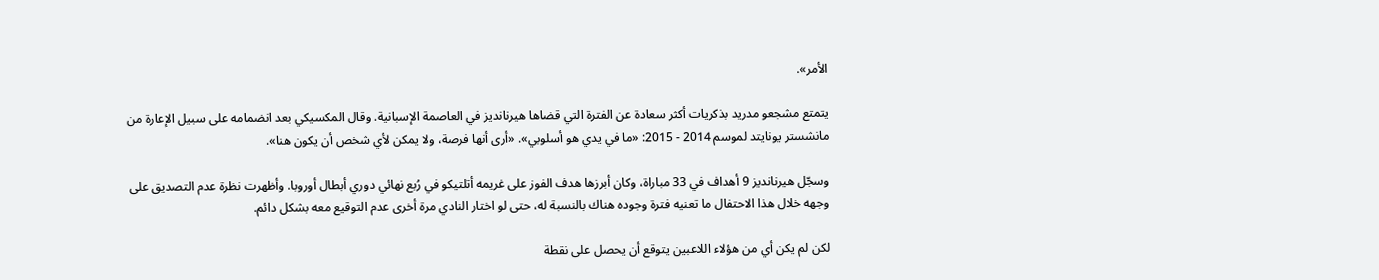الأمر».

يتمتع مشجعو مدريد بذكريات أكثر سعادة عن الفترة التي قضاها هيرنانديز في العاصمة الإسبانية. وقال المكسيكي بعد انضمامه على سبيل الإعارة من مانشستر يونايتد لموسم 2014 - 2015: «ما في يدي هو أسلوبي». «أرى أنها فرصة، ولا يمكن لأي شخص أن يكون هنا».

وسجّل هيرنانديز 9 أهداف في 33 مباراة، وكان أبرزها هدف الفوز على غريمه أتلتيكو في رُبع نهائي دوري أبطال أوروبا. وأظهرت نظرة عدم التصديق على وجهه خلال هذا الاحتفال ما تعنيه فترة وجوده هناك بالنسبة له، حتى لو اختار النادي مرة أخرى عدم التوقيع معه بشكل دائم.

لكن لم يكن أي من هؤلاء اللاعبين يتوقع أن يحصل على نقطة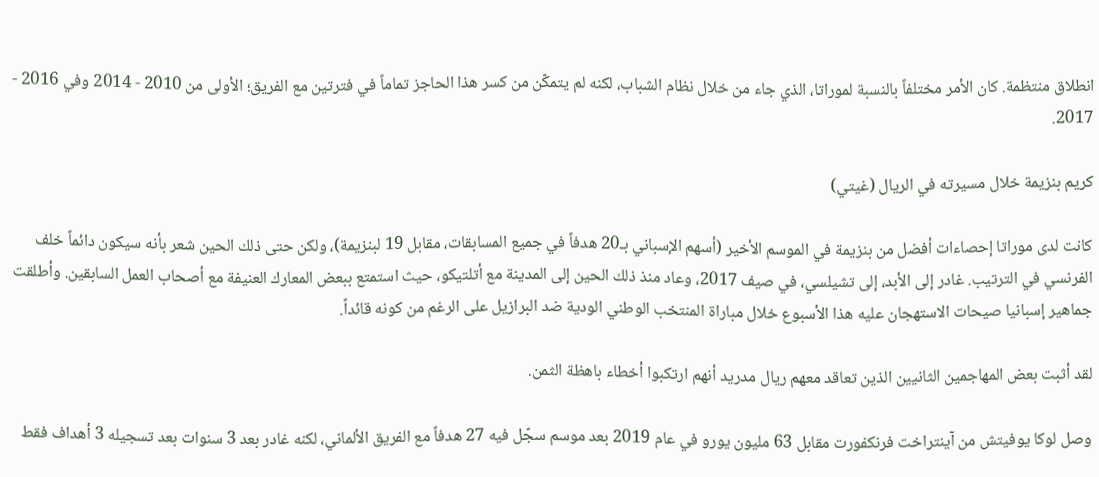انطلاق منتظمة. كان الأمر مختلفاً بالنسبة لموراتا، الذي جاء من خلال نظام الشباب، لكنه لم يتمكّن من كسر هذا الحاجز تماماً في فترتين مع الفريق؛ الأولى من 2010 - 2014 وفي 2016 - 2017.

كريم بنزيمة خلال مسيرته في الريال (غيتي)

كانت لدى موراتا إحصاءات أفضل من بنزيمة في الموسم الأخير (أسهم الإسباني بـ20 هدفاً في جميع المسابقات، مقابل 19 لبنزيمة)، ولكن حتى ذلك الحين شعر بأنه سيكون دائماً خلف الفرنسي في الترتيب. غادر إلى الأبد، إلى تشيلسي، في صيف 2017، وعاد منذ ذلك الحين إلى المدينة مع أتلتيكو، حيث استمتع ببعض المعارك العنيفة مع أصحاب العمل السابقين. وأطلقت جماهير إسبانيا صيحات الاستهجان عليه هذا الأسبوع خلال مباراة المنتخب الوطني الودية ضد البرازيل على الرغم من كونه قائداً.

لقد أثبت بعض المهاجمين الثانيين الذين تعاقد معهم ريال مدريد أنهم ارتكبوا أخطاء باهظة الثمن.

وصل لوكا يوفيتش من آينتراخت فرنكفورت مقابل 63 مليون يورو في عام 2019 بعد موسم سجّل فيه 27 هدفاً مع الفريق الألماني، لكنه غادر بعد 3 سنوات بعد تسجيله 3 أهداف فقط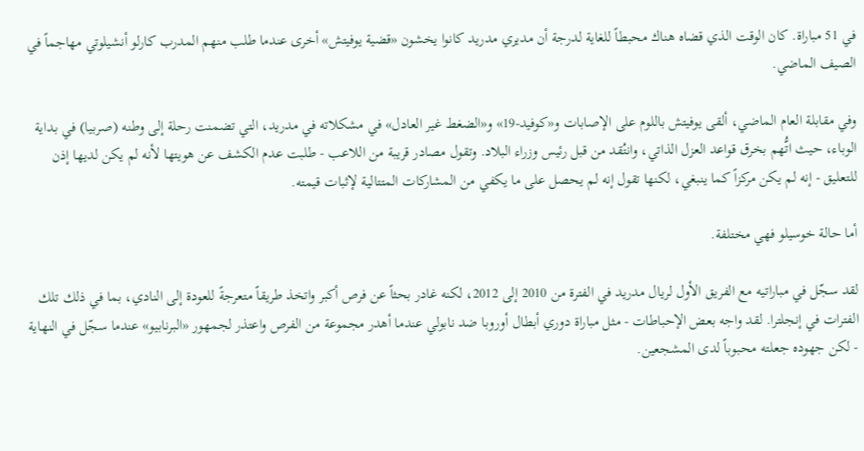في 51 مباراة. كان الوقت الذي قضاه هناك محبطاً للغاية لدرجة أن مديري مدريد كانوا يخشون «قضية يوفيتش» أخرى عندما طلب منهم المدرب كارلو أنشيلوتي مهاجماً في الصيف الماضي.

وفي مقابلة العام الماضي، ألقى يوفيتش باللوم على الإصابات و«كوفيد-19» و«الضغط غير العادل» في مشكلاته في مدريد، التي تضمنت رحلة إلى وطنه (صربيا) في بداية الوباء، حيث اتُّهم بخرق قواعد العزل الذاتي، وانتُقد من قبل رئيس وزراء البلاد. وتقول مصادر قريبة من اللاعب - طلبت عدم الكشف عن هويتها لأنه لم يكن لديها إذن للتعليق - إنه لم يكن مركزاً كما ينبغي، لكنها تقول إنه لم يحصل على ما يكفي من المشاركات المتتالية لإثبات قيمته.

أما حالة خوسيلو فهي مختلفة.

لقد سجّل في مباراتيه مع الفريق الأول لريال مدريد في الفترة من 2010 إلى 2012، لكنه غادر بحثاً عن فرص أكبر واتخذ طريقاً متعرجةً للعودة إلى النادي، بما في ذلك تلك الفترات في إنجلترا. لقد واجه بعض الإحباطات - مثل مباراة دوري أبطال أوروبا ضد نابولي عندما أهدر مجموعة من الفرص واعتذر لجمهور «البرنابيو» عندما سجّل في النهاية - لكن جهوده جعلته محبوباً لدى المشجعين.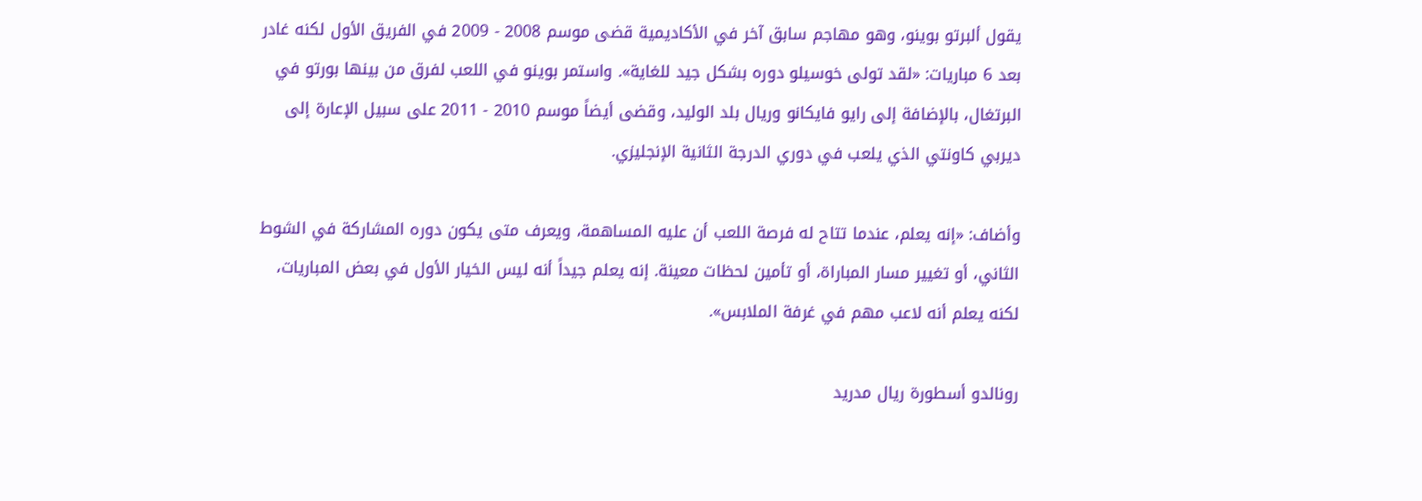يقول ألبرتو بوينو، وهو مهاجم سابق آخر في الأكاديمية قضى موسم 2008 - 2009 في الفريق الأول لكنه غادر بعد 6 مباريات: «لقد تولى خوسيلو دوره بشكل جيد للغاية». واستمر بوينو في اللعب لفرق من بينها بورتو في البرتغال، بالإضافة إلى رايو فايكانو وريال بلد الوليد، وقضى أيضاً موسم 2010 - 2011 على سبيل الإعارة إلى ديربي كاونتي الذي يلعب في دوري الدرجة الثانية الإنجليزي.

وأضاف: «إنه يعلم، عندما تتاح له فرصة اللعب أن عليه المساهمة، ويعرف متى يكون دوره المشاركة في الشوط الثاني، أو تغيير مسار المباراة، أو تأمين لحظات معينة. إنه يعلم جيداً أنه ليس الخيار الأول في بعض المباريات، لكنه يعلم أنه لاعب مهم في غرفة الملابس».

رونالدو أسطورة ريال مدريد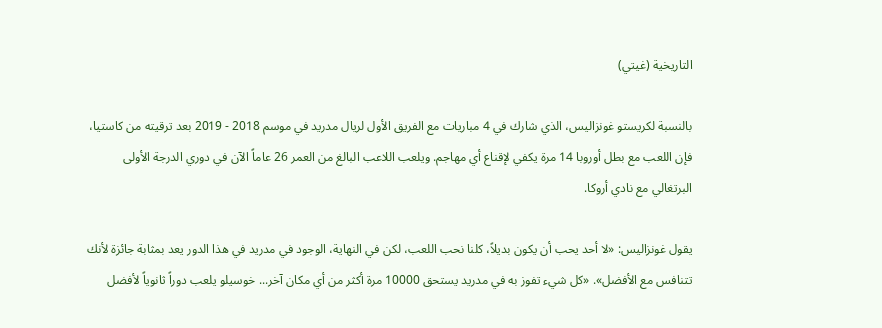التاريخية (غيتي)

بالنسبة لكريستو غونزاليس، الذي شارك في 4 مباريات مع الفريق الأول لريال مدريد في موسم 2018 - 2019 بعد ترقيته من كاستيا، فإن اللعب مع بطل أوروبا 14 مرة يكفي لإقناع أي مهاجم. ويلعب اللاعب البالغ من العمر 26 عاماً الآن في دوري الدرجة الأولى البرتغالي مع نادي أروكا.

يقول غونزاليس: «لا أحد يحب أن يكون بديلاً، كلنا نحب اللعب، لكن في النهاية، الوجود في مدريد في هذا الدور يعد بمثابة جائزة لأنك تتنافس مع الأفضل». «كل شيء تفوز به في مدريد يستحق 10000 مرة أكثر من أي مكان آخر... خوسيلو يلعب دوراً ثانوياً لأفضل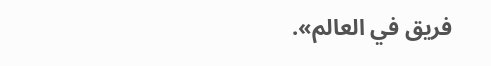فريق في العالم».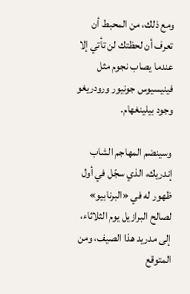ومع ذلك، من المحبط أن تعرف أن لحظتك لن تأتي إلا عندما يصاب نجوم مثل فينيسيوس جونيور ورودريغو وجود بيلينغهام.

وسينضم المهاجم الشاب إندريك، الذي سجّل في أول ظهور له في «البرنابيو» لصالح البرازيل يوم الثلاثاء، إلى مدريد هذا الصيف، ومن المتوقع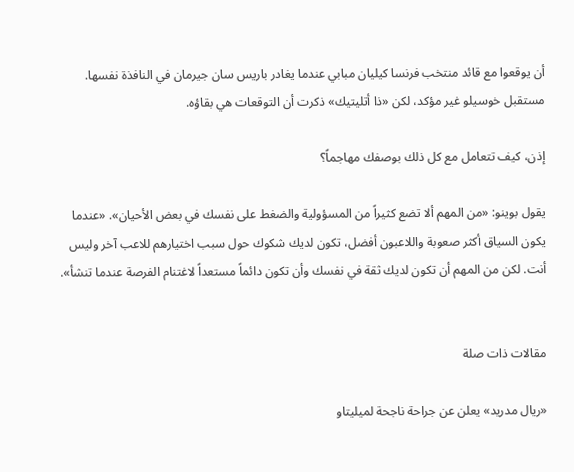أن يوقعوا مع قائد منتخب فرنسا كيليان مبابي عندما يغادر باريس سان جيرمان في النافذة نفسها. مستقبل خوسيلو غير مؤكد، لكن «ذا أتليتيك» ذكرت أن التوقعات هي بقاؤه.

إذن، كيف تتعامل مع كل ذلك بوصفك مهاجماً؟

يقول بوينو: «من المهم ألا تضع كثيراً من المسؤولية والضغط على نفسك في بعض الأحيان». «عندما يكون السياق أكثر صعوبة واللاعبون أفضل، تكون لديك شكوك حول سبب اختيارهم للاعب آخر وليس أنت. لكن من المهم أن تكون لديك ثقة في نفسك وأن تكون دائماً مستعداً لاغتنام الفرصة عندما تنشأ».


مقالات ذات صلة

«ريال مدريد» يعلن عن جراحة ناجحة لميليتاو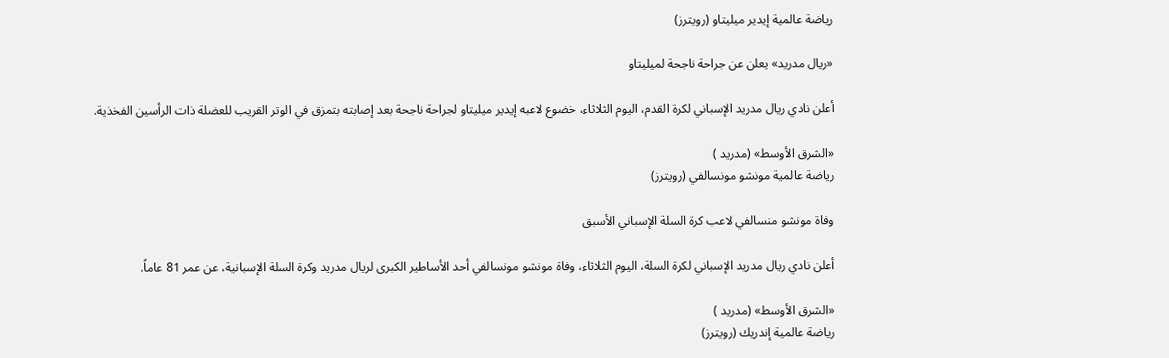رياضة عالمية إيدير ميليتاو (رويترز)

«ريال مدريد» يعلن عن جراحة ناجحة لميليتاو

أعلن نادي ريال مدريد الإسباني لكرة القدم، اليوم الثلاثاء، خضوع لاعبه إيدير ميليتاو لجراحة ناجحة بعد إصابته بتمزق في الوتر القريب للعضلة ذات الرأسين الفخذية.

«الشرق الأوسط» (مدريد )
رياضة عالمية مونشو مونسالفي (رويترز)

وفاة مونشو منسالفي لاعب كرة السلة الإسباني الأسبق

أعلن نادي ريال مدريد الإسباني لكرة السلة، اليوم الثلاثاء، وفاة مونشو مونسالفي أحد الأساطير الكبرى لريال مدريد وكرة السلة الإسبانية، عن عمر 81 عاماً.

«الشرق الأوسط» (مدريد )
رياضة عالمية إندريك (رويترز)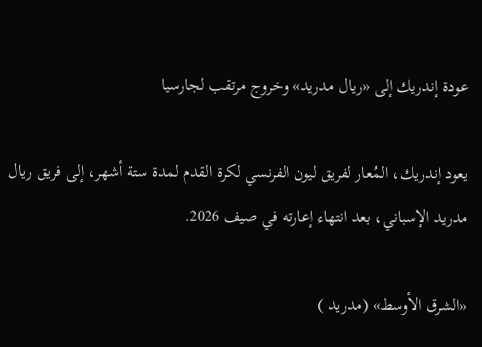عودة إندريك إلى «ريال مدريد» وخروج مرتقب لجارسيا

يعود إندريك، المُعار لفريق ليون الفرنسي لكرة القدم لمدة ستة أشهر، إلى فريق ريال مدريد الإسباني، بعد انتهاء إعارته في صيف 2026.

«الشرق الأوسط» (مدريد )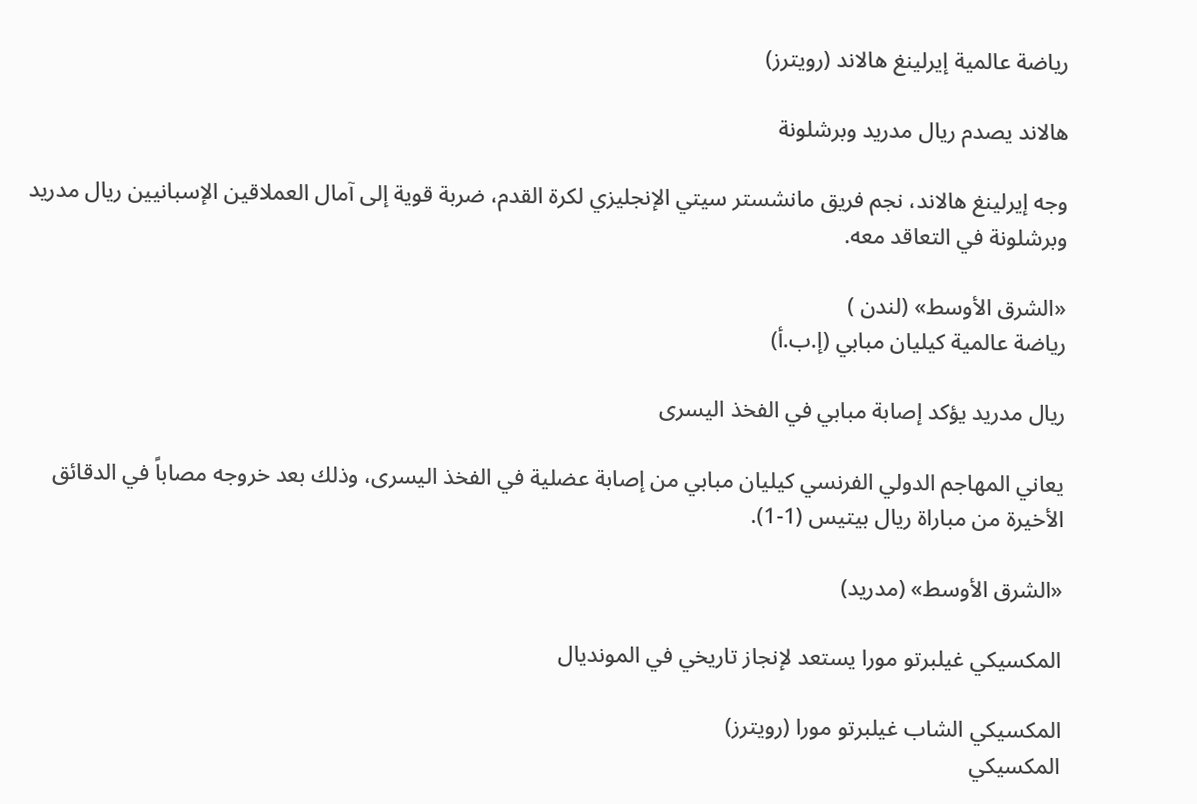رياضة عالمية إيرلينغ هالاند (رويترز)

هالاند يصدم ريال مدريد وبرشلونة

وجه إيرلينغ هالاند، نجم فريق مانشستر سيتي الإنجليزي لكرة القدم، ضربة قوية إلى آمال العملاقين الإسبانيين ريال مدريد وبرشلونة في التعاقد معه.

«الشرق الأوسط» (لندن )
رياضة عالمية كيليان مبابي (إ.ب.أ)

ريال مدريد يؤكد إصابة مبابي في الفخذ اليسرى

يعاني المهاجم الدولي الفرنسي كيليان مبابي من إصابة عضلية في الفخذ اليسرى، وذلك بعد خروجه مصاباً في الدقائق الأخيرة من مباراة ريال بيتيس (1-1).

«الشرق الأوسط» (مدريد)

المكسيكي غيلبرتو مورا يستعد لإنجاز تاريخي في المونديال

المكسيكي الشاب غيلبرتو مورا (رويترز)
المكسيكي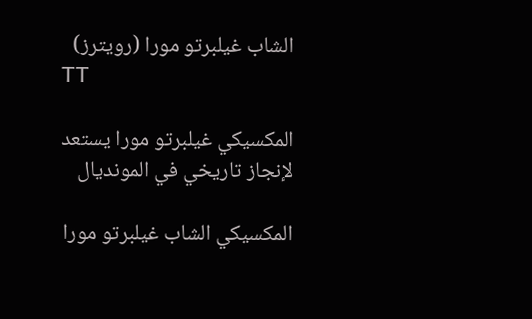الشاب غيلبرتو مورا (رويترز)
TT

المكسيكي غيلبرتو مورا يستعد لإنجاز تاريخي في المونديال

المكسيكي الشاب غيلبرتو مورا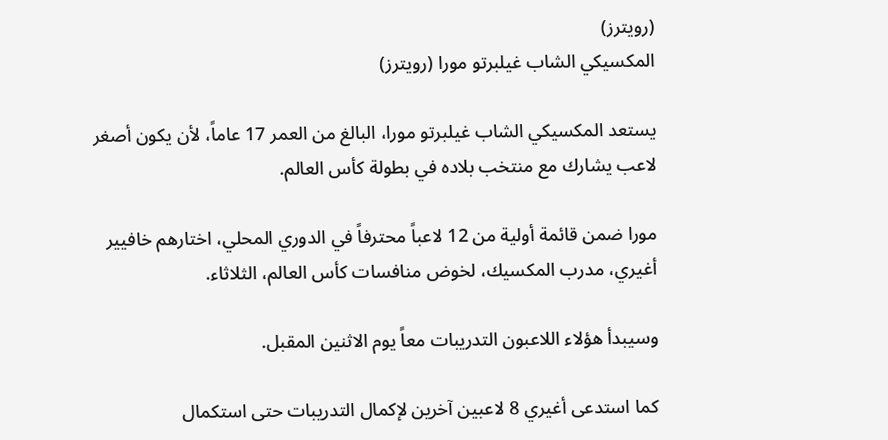(رويترز)
المكسيكي الشاب غيلبرتو مورا (رويترز)

يستعد المكسيكي الشاب غيلبرتو مورا، البالغ من العمر 17 عاماً، لأن يكون أصغر لاعب يشارك مع منتخب بلاده في بطولة كأس العالم.

مورا ضمن قائمة أولية من 12 لاعباً محترفاً في الدوري المحلي، اختارهم خافيير أغيري، مدرب المكسيك، لخوض منافسات كأس العالم، الثلاثاء.

وسيبدأ هؤلاء اللاعبون التدريبات معاً يوم الاثنين المقبل.

كما استدعى أغيري 8 لاعبين آخرين لإكمال التدريبات حتى استكمال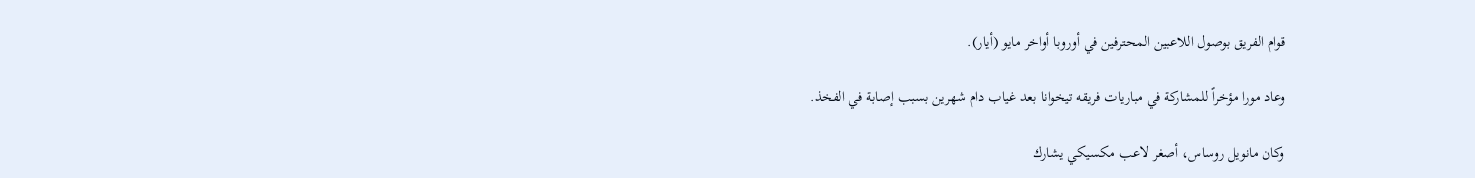قوام الفريق بوصول اللاعبين المحترفين في أوروبا أواخر مايو (أيار).

وعاد مورا مؤخراً للمشاركة في مباريات فريقه تيخوانا بعد غياب دام شهرين بسبب إصابة في الفخذ.

وكان مانويل روساس، أصغر لاعب مكسيكي يشارك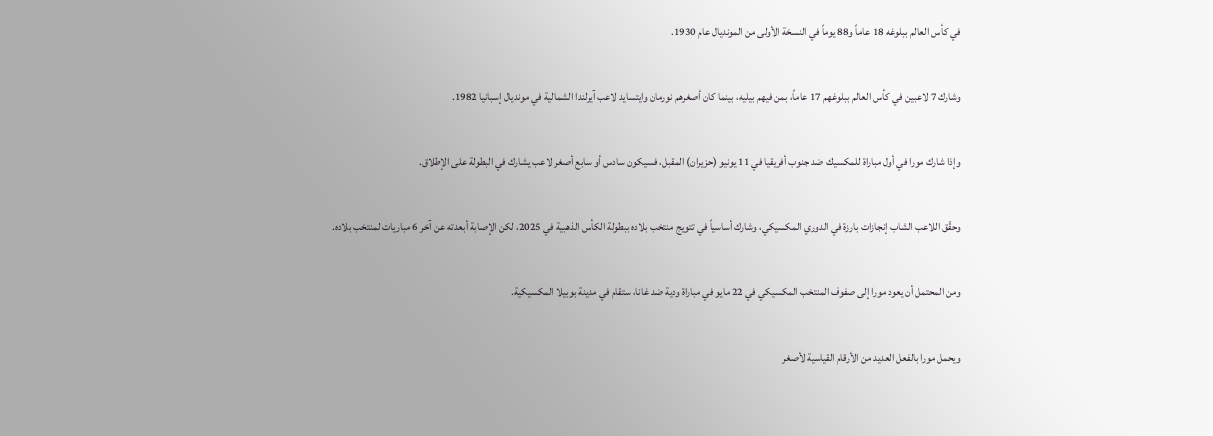في كأس العالم ببلوغه 18 عاماً و88 يوماً في النسخة الأولى من المونديال عام 1930.

وشارك 7 لاعبين في كأس العالم ببلوغهم 17 عاماً، بمن فيهم بيليه، بينما كان أصغرهم نورمان وايتسايد لاعب آيرلندا الشمالية في مونديال إسبانيا 1982.

وإذا شارك مورا في أول مباراة للمكسيك ضد جنوب أفريقيا في 11 يونيو (حزيران) المقبل، فسيكون سادس أو سابع أصغر لاعب يشارك في البطولة على الإطلاق.

وحقّق اللاعب الشاب إنجازات بارزة في الدوري المكسيكي، وشارك أساسياً في تتويج منتخب بلاده ببطولة الكأس الذهبية في 2025، لكن الإصابة أبعدته عن آخر 6 مباريات لمنتخب بلاده.

ومن المحتمل أن يعود مورا إلى صفوف المنتخب المكسيكي في 22 مايو في مباراة ودية ضد غانا، ستقام في مدينة بوبيلا المكسيكية.

ويحمل مورا بالفعل العديد من الأرقام القياسية لأصغر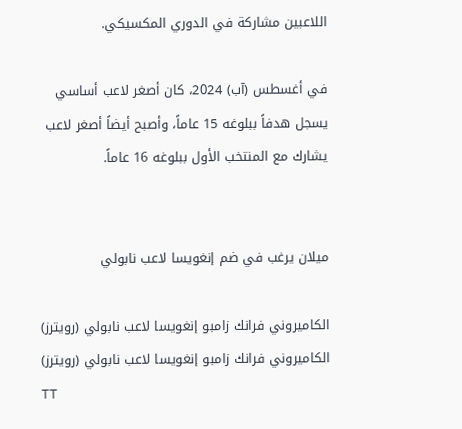اللاعبين مشاركة في الدوري المكسيكي.

في أغسطس (آب) 2024، كان أصغر لاعب أساسي يسجل هدفاً ببلوغه 15 عاماً، وأصبح أيضاً أصغر لاعب يشارك مع المنتخب الأول ببلوغه 16 عاماً.


ميلان يرغب في ضم إنغويسا لاعب نابولي

الكاميروني فرانك زامبو إنغويسا لاعب نابولي (رويترز)
الكاميروني فرانك زامبو إنغويسا لاعب نابولي (رويترز)
TT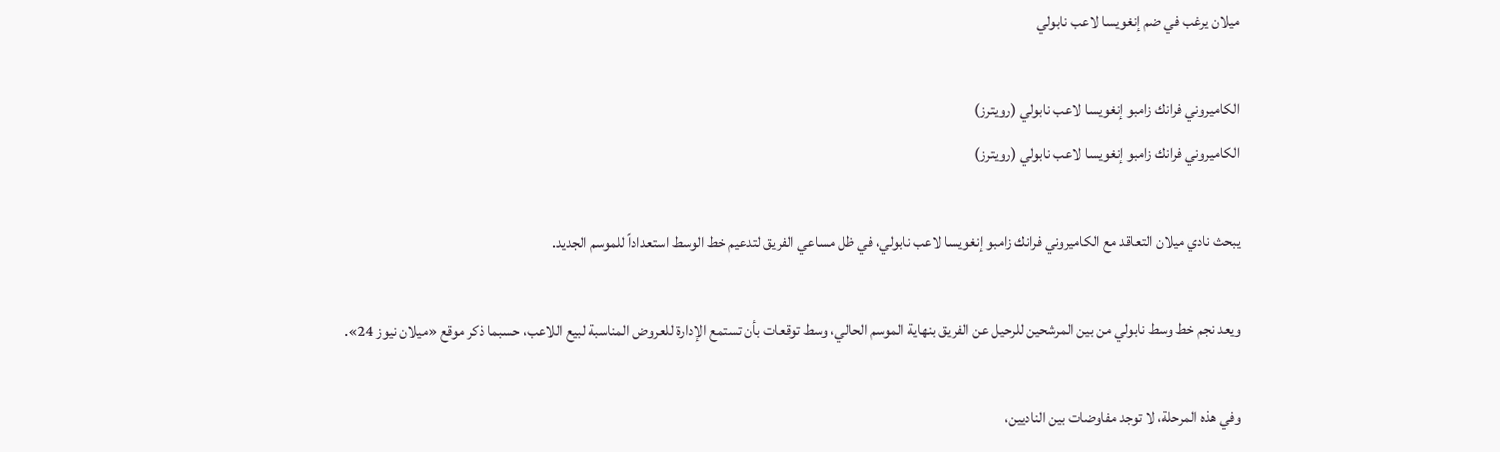ميلان يرغب في ضم إنغويسا لاعب نابولي

الكاميروني فرانك زامبو إنغويسا لاعب نابولي (رويترز)
الكاميروني فرانك زامبو إنغويسا لاعب نابولي (رويترز)

يبحث نادي ميلان التعاقد مع الكاميروني فرانك زامبو إنغويسا لاعب نابولي، في ظل مساعي الفريق لتدعيم خط الوسط استعداداً للموسم الجديد.

ويعد نجم خط وسط نابولي من بين المرشحين للرحيل عن الفريق بنهاية الموسم الحالي، وسط توقعات بأن تستمع الإدارة للعروض المناسبة لبيع اللاعب، حسبما ذكر موقع «ميلان نيوز 24».

وفي هذه المرحلة، لا توجد مفاوضات بين الناديين،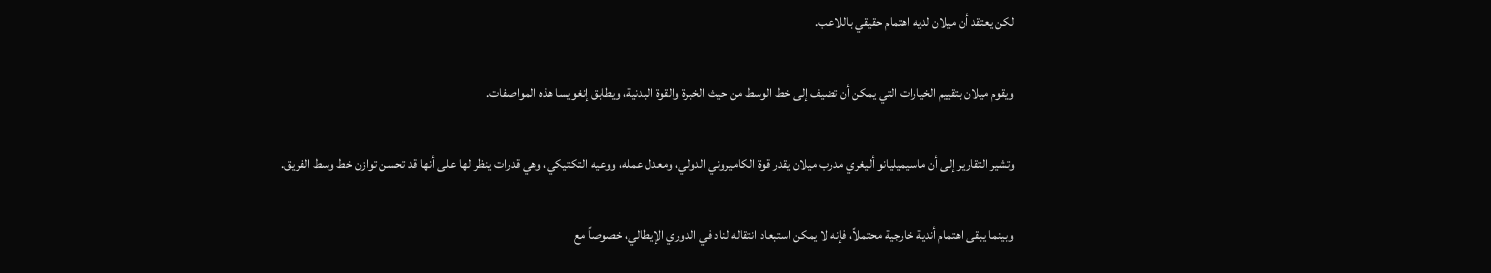لكن يعتقد أن ميلان لديه اهتمام حقيقي باللاعب.

ويقوم ميلان بتقييم الخيارات التي يمكن أن تضيف إلى خط الوسط من حيث الخبرة والقوة البدنية، ويطابق إنغويسا هذه المواصفات.

وتشير التقارير إلى أن ماسيميليانو أليغري مدرب ميلان يقدر قوة الكاميروني الدولي، ومعدل عمله، ووعيه التكتيكي، وهي قدرات ينظر لها على أنها قد تحسن توازن خط وسط الفريق.

وبينما يبقى اهتمام أندية خارجية محتملاً، فإنه لا يمكن استبعاد انتقاله لناد في الدوري الإيطالي، خصوصاً مع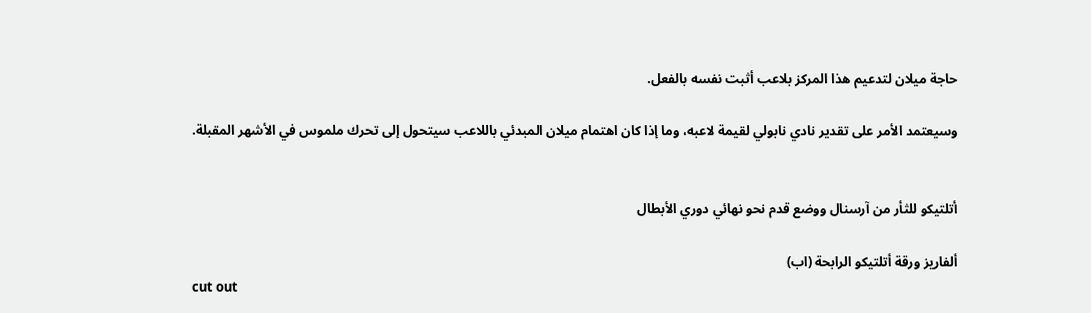حاجة ميلان لتدعيم هذا المركز بلاعب أثبت نفسه بالفعل.

وسيعتمد الأمر على تقدير نادي نابولي لقيمة لاعبه، وما إذا كان اهتمام ميلان المبدئي باللاعب سيتحول إلى تحرك ملموس في الأشهر المقبلة.


أتلتيكو للثأر من آرسنال ووضع قدم نحو نهائي دوري الأبطال

ألفاريز ورقة أتلتيكو الرابحة (اب)
cut out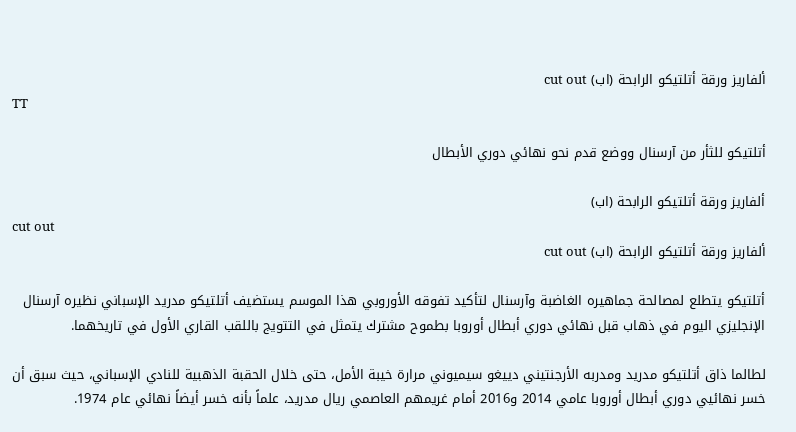ألفاريز ورقة أتلتيكو الرابحة (اب) cut out
TT

أتلتيكو للثأر من آرسنال ووضع قدم نحو نهائي دوري الأبطال

ألفاريز ورقة أتلتيكو الرابحة (اب)
cut out
ألفاريز ورقة أتلتيكو الرابحة (اب) cut out

أتلتيكو يتطلع لمصالحة جماهيره الغاضبة وآرسنال لتأكيد تفوقه الأوروبي هذا الموسم يستضيف أتلتيكو مدريد الإسباني نظيره آرسنال الإنجليزي اليوم في ذهاب قبل نهائي دوري أبطال أوروبا بطموح مشترك يتمثل في التتويج باللقب القاري الأول في تاريخهما.

لطالما ذاق أتلتيكو مدريد ومدربه الأرجنتيني دييغو سيميوني مرارة خيبة الأمل، حتى خلال الحقبة الذهبية للنادي الإسباني، حيث سبق أن خسر نهائيي دوري أبطال أوروبا عامي 2014 و2016 أمام غريمهم العاصمي ريال مدريد، علماً بأنه خسر أيضاً نهائي عام 1974.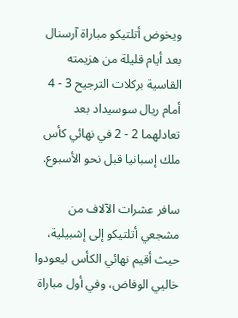ويخوض أتلتيكو مباراة آرسنال بعد أيام قليلة من هزيمته القاسية بركلات الترجيح 3 - 4 أمام ريال سوسيداد بعد تعادلهما 2 - 2 في نهائي كأس ملك إسبانيا قبل نحو الأسبوع.

سافر عشرات الآلاف من مشجعي أتلتيكو إلى إشبيلية، حيث أقيم نهائي الكأس ليعودوا خاليي الوفاض، وفي أول مباراة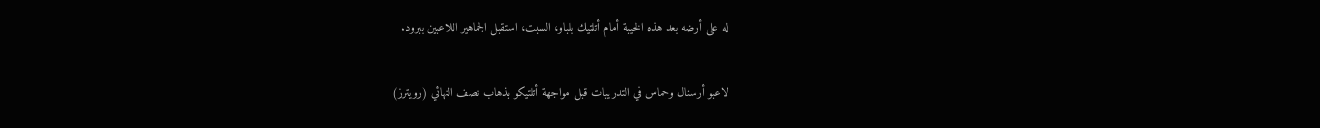له على أرضه بعد هذه الخيبة أمام أتلتيك بلباو، السبت، استقبل الجماهير اللاعبين ببرود.

لاعبو أرسنال وحماس في التدريبات قبل مواجهة أتلتيكو بذهاب نصف النهائي (رويترز)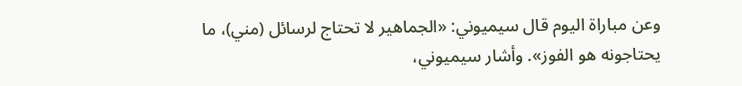وعن مباراة اليوم قال سيميوني: «الجماهير لا تحتاج لرسائل (مني)، ما يحتاجونه هو الفوز». وأشار سيميوني،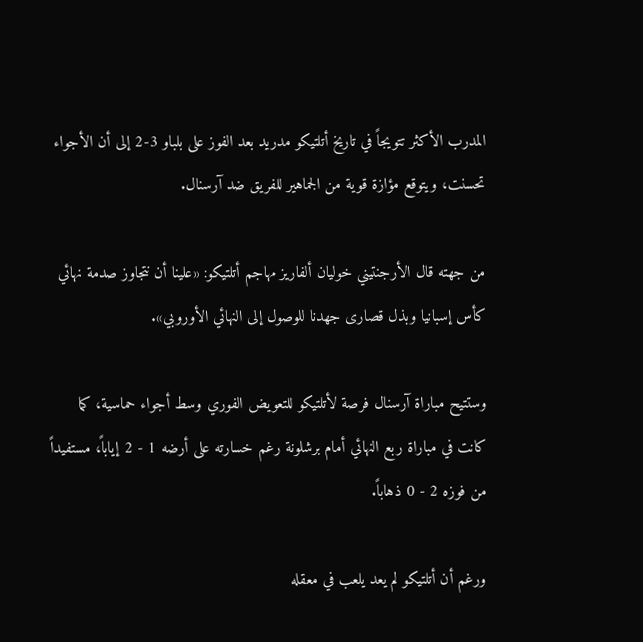المدرب الأكثر تتويجاً في تاريخ أتلتيكو مدريد بعد الفوز على بلباو 3-2 إلى أن الأجواء تحسنت، ويتوقع مؤازة قوية من الجماهير للفريق ضد آرسنال.

من جهته قال الأرجنتيني خوليان ألفاريز مهاجم أتلتيكو: «علينا أن نتجاوز صدمة نهائي كأس إسبانيا وبذل قصارى جهدنا للوصول إلى النهائي الأوروبي».

وستتيح مباراة آرسنال فرصة لأتلتيكو للتعويض الفوري وسط أجواء حماسية، كما كانت في مباراة ربع النهائي أمام برشلونة رغم خسارته على أرضه 1 - 2 إياباً، مستفيداً من فوزه 2 - 0 ذهاباً.

ورغم أن أتلتيكو لم يعد يلعب في معقله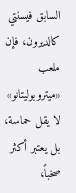السابق فيسنتي كالديرون، فإن ملعب «ميتروبوليتانو» لا يقل حماسة، بل يعتبر أكثر صخباً،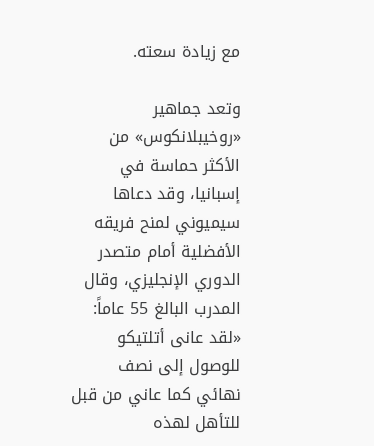مع زيادة سعته.

وتعد جماهير «روخيبلانكوس» من الأكثر حماسة في إسبانيا، وقد دعاها سيميوني لمنح فريقه الأفضلية أمام متصدر الدوري الإنجليزي، وقال المدرب البالغ 55 عاماً: «لقد عانى أتلتيكو للوصول إلى نصف نهائي كما عاني من قبل للتأهل لهذه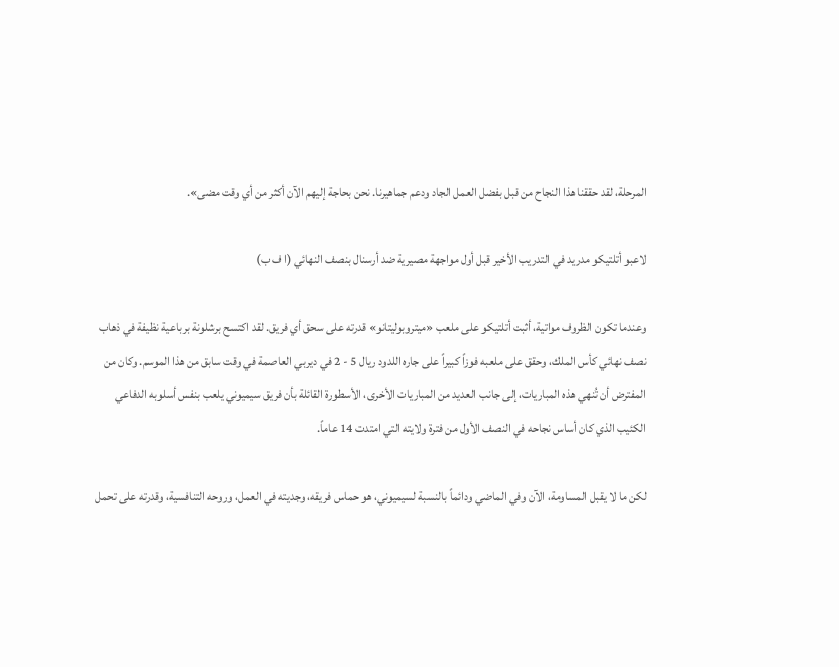المرحلة، لقد حققنا هذا النجاح من قبل بفضل العمل الجاد ودعم جماهيرنا. نحن بحاجة إليهم الآن أكثر من أي وقت مضى».

لاعبو أتلتيكو مدريد في التدريب الأخير قبل أول مواجهة مصيرية ضد أرسنال بنصف النهائي (ا ف ب)

وعندما تكون الظروف مواتية، أثبت أتلتيكو على ملعب «ميتروبوليتانو» قدرته على سحق أي فريق. لقد اكتسح برشلونة برباعية نظيفة في ذهاب نصف نهائي كأس الملك، وحقق على ملعبه فوزاً كبيراً على جاره اللدود ريال 5 - 2 في ديربي العاصمة في وقت سابق من هذا الموسم. وكان من المفترض أن تُنهي هذه المباريات، إلى جانب العديد من المباريات الأخرى، الأسطورة القائلة بأن فريق سيميوني يلعب بنفس أسلوبه الدفاعي الكئيب الذي كان أساس نجاحه في النصف الأول من فترة ولايته التي امتدت 14 عاماً.

لكن ما لا يقبل المساومة، الآن وفي الماضي ودائماً بالنسبة لسيميوني، هو حماس فريقه، وجديته في العمل، وروحه التنافسية، وقدرته على تحمل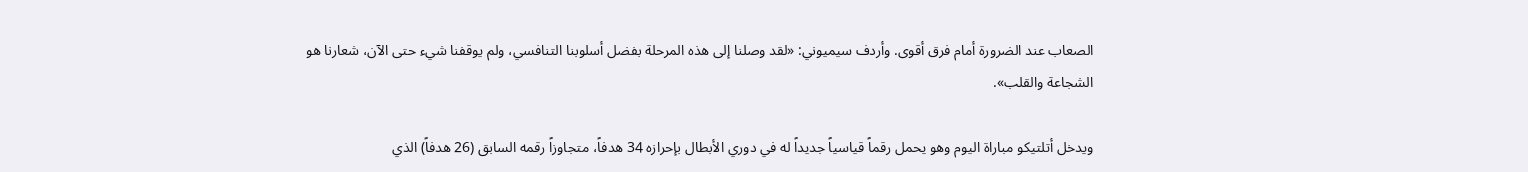الصعاب عند الضرورة أمام فرق أقوى. وأردف سيميوني: «لقد وصلنا إلى هذه المرحلة بفضل أسلوبنا التنافسي، ولم يوقفنا شيء حتى الآن، شعارنا هو الشجاعة والقلب».

ويدخل أتلتيكو مباراة اليوم وهو يحمل رقماً قياسياً جديداً له في دوري الأبطال بإحرازه 34 هدفاً، متجاوزاً رقمه السابق (26 هدفاً) الذي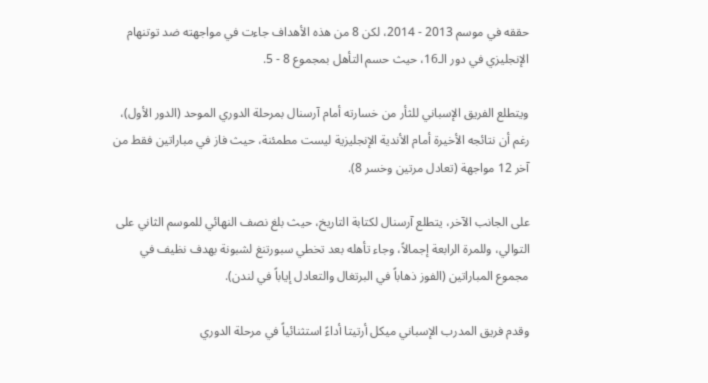حققه في موسم 2013 - 2014، لكن 8 من هذه الأهداف جاءت في مواجهته ضد توتنهام الإنجليزي في دور الـ16، حيث حسم التأهل بمجموع 8 - 5.

ويتطلع الفريق الإسباني للثأر من خسارته أمام آرسنال بمرحلة الدوري الموحد (الدور الأول)، رغم أن نتائجه الأخيرة أمام الأندية الإنجليزية ليست مطمئنة، حيث فاز في مباراتين فقط من آخر 12 مواجهة (تعادل مرتين وخسر 8).

على الجانب الآخر، يتطلع آرسنال لكتابة التاريخ، حيث بلغ نصف النهائي للموسم الثاني على التوالي، وللمرة الرابعة إجمالاً، وجاء تأهله بعد تخطي سبورتنغ لشبونة بهدف نظيف في مجموع المباراتين (الفوز ذهاباً في البرتغال والتعادل إياباً في لندن).

وقدم فريق المدرب الإسباني ميكل أرتيتا أداءً استثنائياً في مرحلة الدوري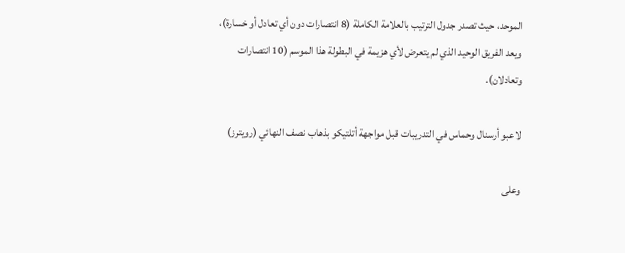الموحد، حيث تصدر جدول الترتيب بالعلامة الكاملة (8 انتصارات دون أي تعادل أو خسارة)، ويعد الفريق الوحيد الذي لم يتعرض لأي هزيمة في البطولة هذا الموسم (10 انتصارات وتعادلان).

لاعبو أرسنال وحماس في التدريبات قبل مواجهة أتلتيكو بذهاب نصف النهائي (رويترز)

وعلى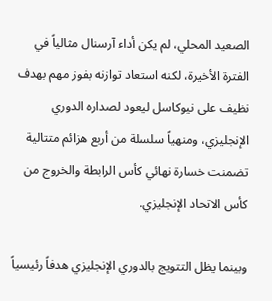الصعيد المحلي، لم يكن أداء آرسنال مثالياً في الفترة الأخيرة، لكنه استعاد توازنه بفوز مهم بهدف نظيف على نيوكاسل ليعود لصداره الدوري الإنجليزي، ومنهياً سلسلة من أربع هزائم متتالية تضمنت خسارة نهائي كأس الرابطة والخروج من كأس الاتحاد الإنجليزي.

وبينما يظل التتويج بالدوري الإنجليزي هدفاً رئيسياً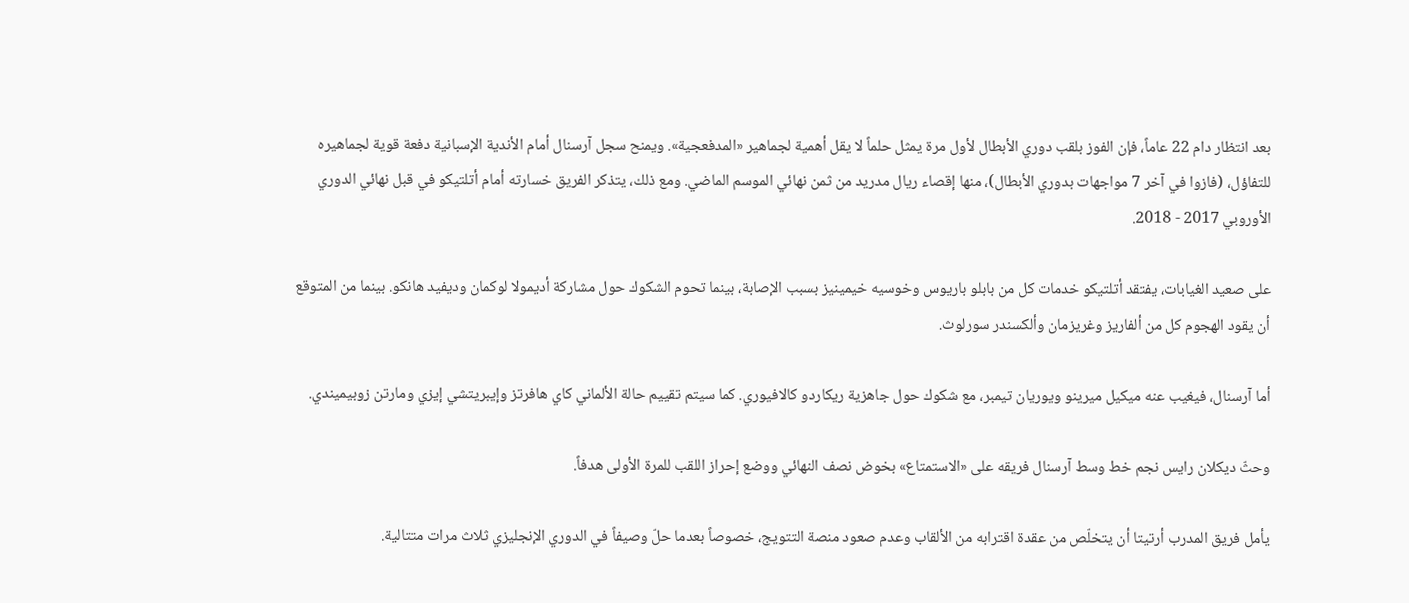بعد انتظار دام 22 عاماً، فإن الفوز بلقب دوري الأبطال لأول مرة يمثل حلماً لا يقل أهمية لجماهير «المدفعجية». ويمنح سجل آرسنال أمام الأندية الإسبانية دفعة قوية لجماهيره للتفاؤل، (فازوا في آخر 7 مواجهات بدوري الأبطال)، منها إقصاء ريال مدريد من ثمن نهائي الموسم الماضي. ومع ذلك، يتذكر الفريق خسارته أمام أتلتيكو في قبل نهائي الدوري الأوروبي 2017 - 2018.

على صعيد الغيابات، يفتقد أتلتيكو خدمات كل من بابلو باريوس وخوسيه خيمينيز بسبب الإصابة، بينما تحوم الشكوك حول مشاركة أديمولا لوكمان وديفيد هانكو. بينما من المتوقع أن يقود الهجوم كل من ألفاريز وغريزمان وألكسندر سورلوث.

أما آرسنال، فيغيب عنه ميكيل ميرينو ويوريان تيمبر، مع شكوك حول جاهزية ريكاردو كالافيوري. كما سيتم تقييم حالة الألماني كاي هافرتز وإيبريتشي إيزي ومارتن زوبيميندي.

وحثّ ديكلان رايس نجم خط وسط آرسنال فريقه على «الاستمتاع» بخوض نصف النهائي ووضع إحراز اللقب للمرة الأولى هدفاً.

يأمل فريق المدرب أرتيتا أن يتخلّص من عقدة اقترابه من الألقاب وعدم صعود منصة التتويج، خصوصاً بعدما حلّ وصيفاً في الدوري الإنجليزي ثلاث مرات متتالية.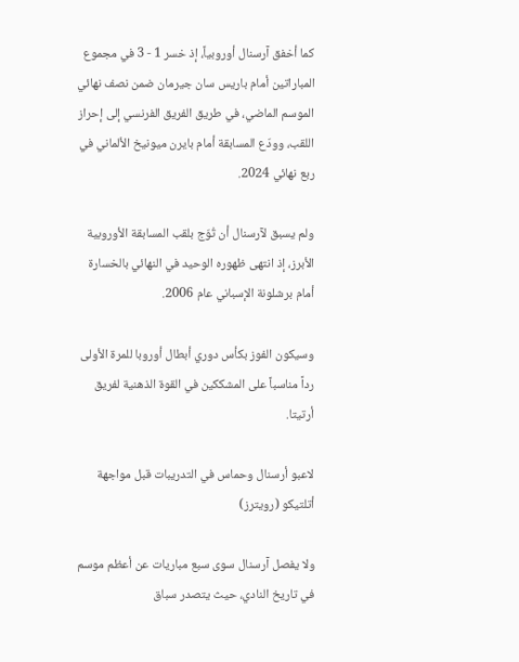كما أخفق آرسنال أوروبياً، إذ خسر 1 - 3 في مجموع المباراتين أمام باريس سان جيرمان ضمن نصف نهائي الموسم الماضي، في طريق الفريق الفرنسي إلى إحراز اللقب، وودّع المسابقة أمام بايرن ميونيخ الألماني في ربع نهائي 2024.

ولم يسبق لآرسنال أن تُوّج بلقب المسابقة الأوروبية الأبرز، إذ انتهى ظهوره الوحيد في النهائي بالخسارة أمام برشلونة الإسباني عام 2006.

وسيكون الفوز بكأس دوري أبطال أوروبا للمرة الأولى رداً مناسباً على المشككين في القوة الذهنية لفريق أرتيتا.

لاعبو أرسنال وحماس في التدريبات قبل مواجهة أتلتيكو (رويترز)

ولا يفصل آرسنال سوى سبع مباريات عن أعظم موسم في تاريخ النادي، حيث يتصدر سباق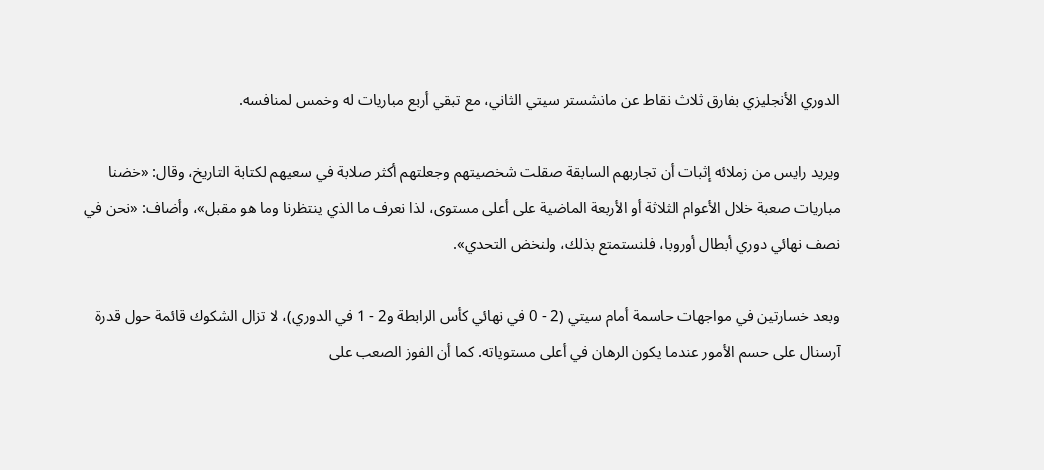الدوري الأنجليزي بفارق ثلاث نقاط عن مانشستر سيتي الثاني، مع تبقي أربع مباريات له وخمس لمنافسه.

ويريد رايس من زملائه إثبات أن تجاربهم السابقة صقلت شخصيتهم وجعلتهم أكثر صلابة في سعيهم لكتابة التاريخ، وقال: «خضنا مباريات صعبة خلال الأعوام الثلاثة أو الأربعة الماضية على أعلى مستوى، لذا نعرف ما الذي ينتظرنا وما هو مقبل»، وأضاف: «نحن في نصف نهائي دوري أبطال أوروبا، فلنستمتع بذلك، ولنخض التحدي».

وبعد خسارتين في مواجهات حاسمة أمام سيتي (2 - 0 في نهائي كأس الرابطة و2 - 1 في الدوري)، لا تزال الشكوك قائمة حول قدرة آرسنال على حسم الأمور عندما يكون الرهان في أعلى مستوياته. كما أن الفوز الصعب على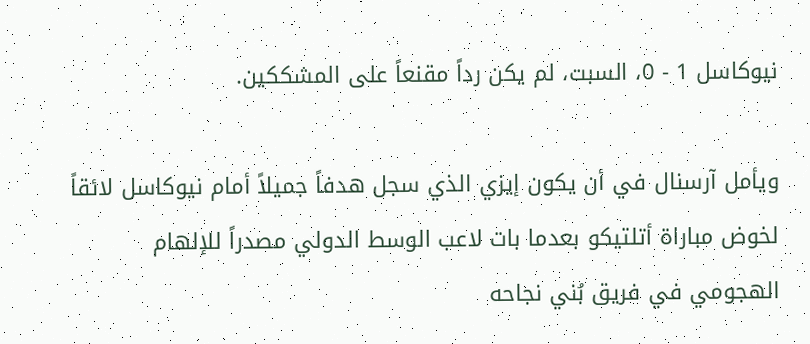نيوكاسل 1 - 0، السبت، لم يكن رداً مقنعاً على المشككين.

ويأمل آرسنال في أن يكون إيزي الذي سجل هدفاً جميلاً أمام نيوكاسل لائقاً لخوض مباراة أتلتيكو بعدما بات لاعب الوسط الدولي مصدراً للإلهام الهجومي في فريق بُني نجاحه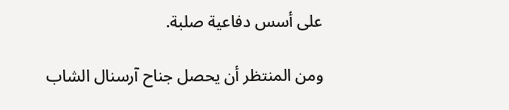على أسس دفاعية صلبة.

ومن المنتظر أن يحصل جناح آرسنال الشاب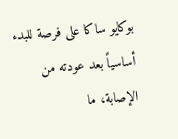بوكايو ساكا على فرصة للبدء أساسياً بعد عودته من الإصابة، ما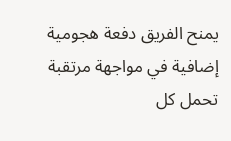يمنح الفريق دفعة هجومية إضافية في مواجهة مرتقبة تحمل كل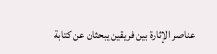عناصر الإثارة بين فريقين يبحثان عن كتابة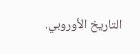التاريخ الأوروبي.